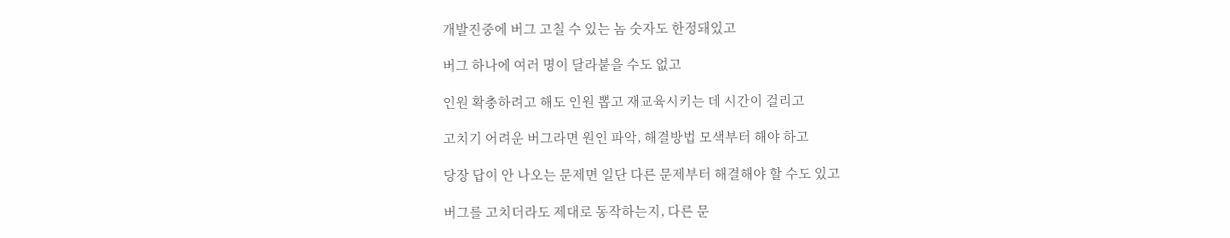개발진중에 버그 고칠 수 있는 놈 숫자도 한정돼있고

버그 하나에 여러 명이 달라붙을 수도 없고

인원 확충하려고 해도 인원 뽑고 재교육시키는 데 시간이 걸리고

고치기 어려운 버그라면 원인 파악, 해결방법 모색부터 해야 하고

당장 답이 안 나오는 문제면 일단 다른 문제부터 해결해야 할 수도 있고

버그를 고치더라도 제대로 동작하는지, 다른 문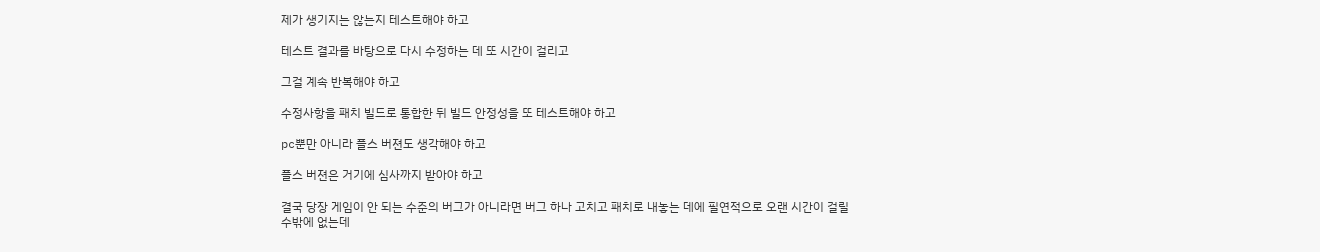제가 생기지는 않는지 테스트해야 하고

테스트 결과를 바탕으로 다시 수정하는 데 또 시간이 걸리고

그걸 계속 반복해야 하고

수정사항을 패치 빌드로 통합한 뒤 빌드 안정성을 또 테스트해야 하고

pc뿐만 아니라 플스 버젼도 생각해야 하고

플스 버젼은 거기에 심사까지 받아야 하고

결국 당장 게임이 안 되는 수준의 버그가 아니라면 버그 하나 고치고 패치로 내놓는 데에 필연적으로 오랜 시간이 걸릴 수밖에 없는데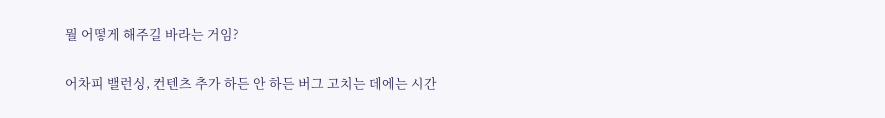뭘 어떻게 해주길 바라는 거임?

어차피 밸런싱, 컨텐츠 추가 하든 안 하든 버그 고치는 데에는 시간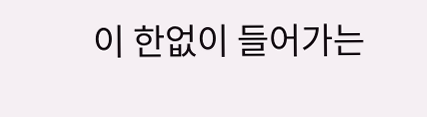이 한없이 들어가는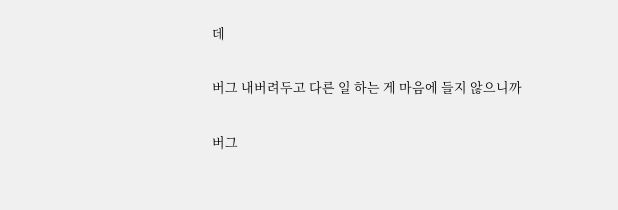데

버그 내버려두고 다른 일 하는 게 마음에 들지 않으니까

버그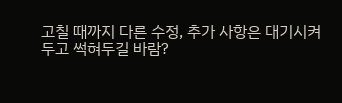고칠 때까지 다른 수정, 추가 사항은 대기시켜두고 썩혀두길 바람?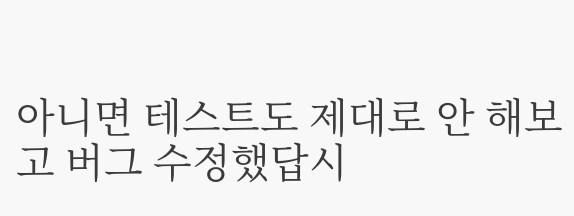아니면 테스트도 제대로 안 해보고 버그 수정했답시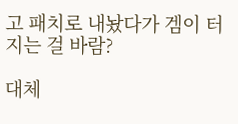고 패치로 내놨다가 겜이 터지는 걸 바람?

대체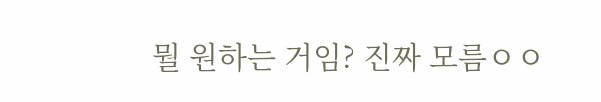뭘 원하는 거임? 진짜 모름ㅇㅇ